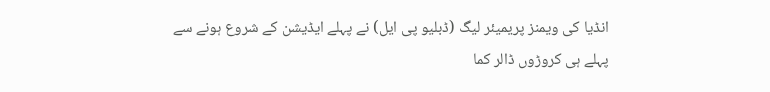انڈیا کی ویمنز پریمیئر لیگ (ڈبلیو پی ایل) نے پہلے ایڈیشن کے شروع ہونے سے پہلے ہی کروڑوں ڈالر کما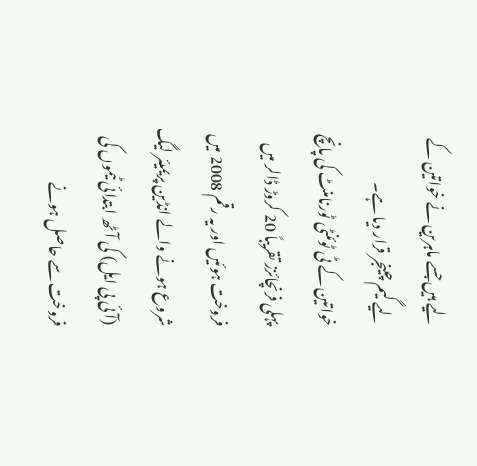لیے ہیں جسے ماہرین نے خواتین کے لیے گیم چینجر قرار دیا ہے۔
خواتین کے ٹی ٹوئنٹی ٹورنامنٹ کی پانچ پہلی فرنچائزز تقریباً 20 کروڑ ڈالر میں فروخت ہوئیں اور یہ رقم 2008 میں شروع ہونے والے انڈین پریمیئر لیگ (آئی پی ایل) کی آٹھ ابتدائی ٹیموں کی فروخت سے حاصل ہونے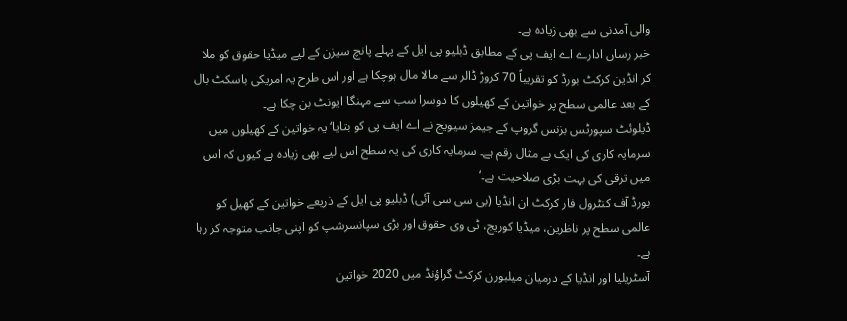والی آمدنی سے بھی زیادہ ہے۔
خبر رساں ادارے اے ایف پی کے مطابق ڈبلیو پی ایل کے پہلے پانچ سیزن کے لیے میڈیا حقوق کو ملا کر انڈین کرکٹ بورڈ کو تقریباً 70 کروڑ ڈالر سے مالا مال ہوچکا ہے اور اس طرح یہ امریکی باسکٹ بال کے بعد عالمی سطح پر خواتین کے کھیلوں کا دوسرا سب سے مہنگا ایونٹ بن چکا ہے۔
ڈیلوئٹ سپورٹس بزنس گروپ کے جیمز سیویج نے اے ایف پی کو بتایا‘ یہ خواتین کے کھیلوں میں سرمایہ کاری کی ایک بے مثال رقم ہے۔ سرمایہ کاری کی یہ سطح اس لیے بھی زیادہ ہے کیوں کہ اس میں ترقی کی بہت بڑی صلاحیت ہے۔‘
بورڈ آف کنٹرول فار کرکٹ ان انڈیا (بی سی سی آئی) ڈبلیو پی ایل کے ذریعے خواتین کے کھیل کو عالمی سطح پر ناظرین، میڈیا کوریج، ٹی وی حقوق اور بڑی سپانسرشپ کو اپنی جانب متوجہ کر رہا ہے۔
آسٹریلیا اور انڈیا کے درمیان میلبورن کرکٹ گراؤنڈ میں 2020 خواتین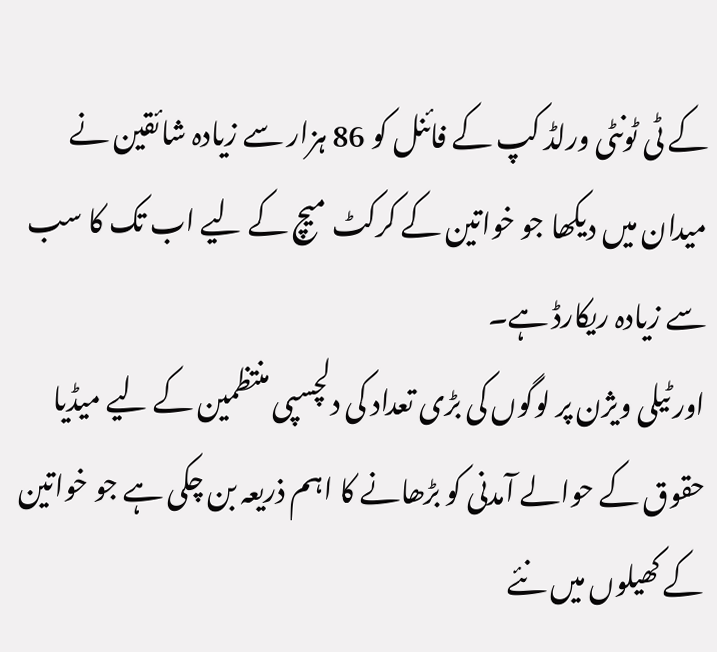کے ٹی ٹونٹی ورلڈ کپ کے فائنل کو 86 ہزار سے زیادہ شائقین نے میدان میں دیکھا جو خواتین کے کرکٹ میچ کے لیے اب تک کا سب سے زیادہ ریکارڈ ہے۔
اور ٹیلی ویژن پر لوگوں کی بڑی تعداد کی دلچسپی منتظمین کے لیے میڈیا حقوق کے حوالے آمدنی کو بڑھانے کا اہم ذریعہ بن چکی ہے جو خواتین کے کھیلوں میں نئے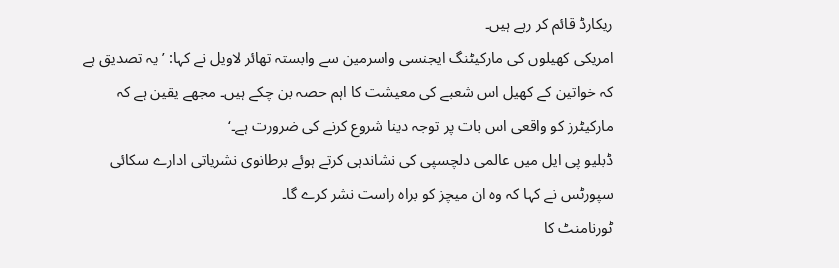ریکارڈ قائم کر رہے ہیں۔
امریکی کھیلوں کی مارکیٹنگ ایجنسی واسرمین سے وابستہ تھائر لاویل نے کہا: ’یہ تصدیق ہے کہ خواتین کے کھیل اس شعبے کی معیشت کا اہم حصہ بن چکے ہیں۔ مجھے یقین ہے کہ مارکیٹرز کو واقعی اس بات پر توجہ دینا شروع کرنے کی ضرورت ہے۔‘
ڈبلیو پی ایل میں عالمی دلچسپی کی نشاندہی کرتے ہوئے برطانوی نشریاتی ادارے سکائی سپورٹس نے کہا کہ وہ ان میچز کو براہ راست نشر کرے گا۔
ٹورنامنٹ کا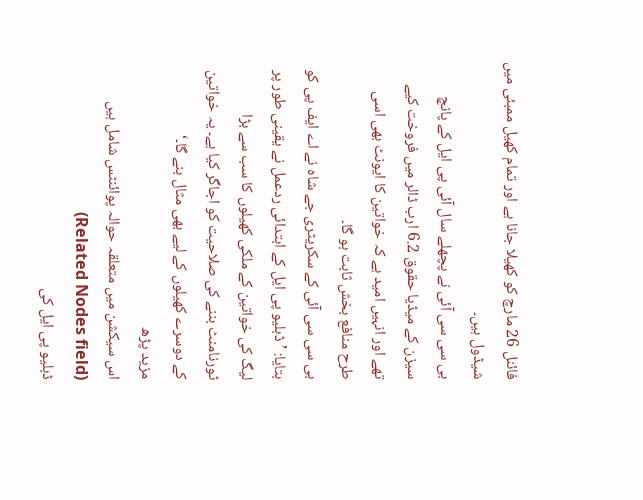فائنل 26 مارچ کو کھیلا جانا ہے اور تمام کھیل ممبئی میں شیڈول ہیں۔
بی سی سی آئی نے پچھلے سال آئی پی ایل کے پانچ سیزن کے میڈیا حقوق 6.2 ارب ڈالر میں فروخت کیے تھے اور انہیں امید ہے کہ خواتین کا ایونٹ بھی اسی طرح منافع بخش ثابت ہو گا۔
بی سی سی آئی کے سکریٹری جے شاہ نے اے ایف پی کو بتایا: ’ڈبلیو پی ایل کے ابتدائی ردعمل نے یقینی طور پر لیگ کی خواتین کے ملکی کھیلوں کا سب سے بڑا ٹورنامنٹ بننے کی صلاحیت کو اجاگر کیا ہے۔ یہ خواتین کے دوسرے کھیلوں کے لیے بھی مثال بنے گا۔‘
مزید پڑھ
اس سیکشن میں متعلقہ حوالہ پوائنٹس شامل ہیں (Related Nodes field)
ڈبلیو پی ایل کی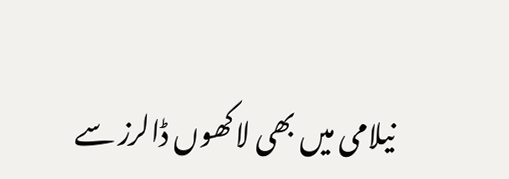نیلامی میں بھی لاکھوں ڈالرز سے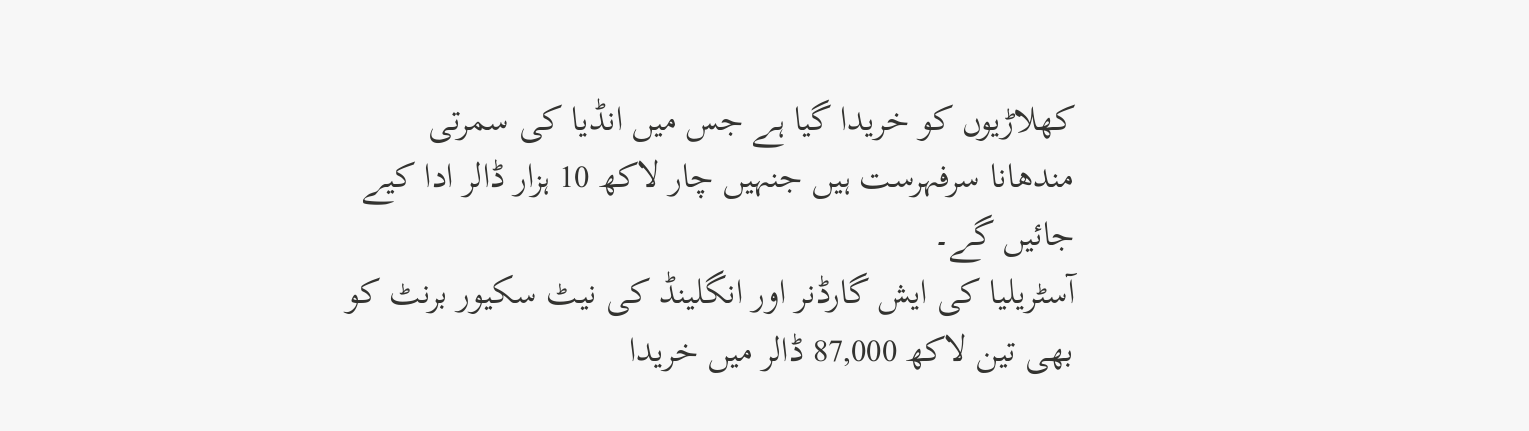کھلاڑیوں کو خریدا گیا ہے جس میں انڈیا کی سمرتی مندھانا سرفہرست ہیں جنہیں چار لاکھ 10 ہزار ڈالر ادا کیے جائیں گے۔
آسٹریلیا کی ایش گارڈنر اور انگلینڈ کی نیٹ سکیور برنٹ کو بھی تین لاکھ 87,000 ڈالر میں خریدا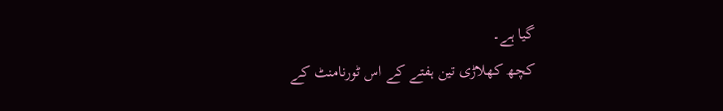گیا ہے۔
کچھ کھلاڑی تین ہفتے کے اس ٹورنامنٹ کے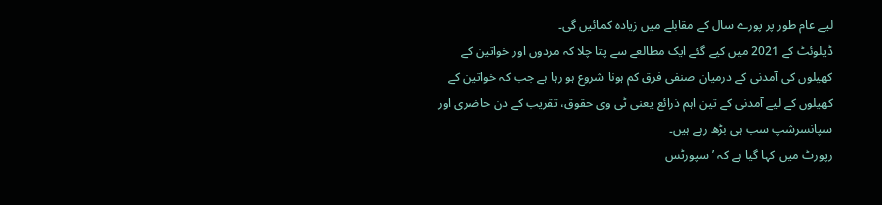لیے عام طور پر پورے سال کے مقابلے میں زیادہ کمائیں گی۔
ڈیلوئٹ کے 2021 میں کیے گئے ایک مطالعے سے پتا چلا کہ مردوں اور خواتین کے کھیلوں کی آمدنی کے درمیان صنفی فرق کم ہونا شروع ہو رہا ہے جب کہ خواتین کے کھیلوں کے لیے آمدنی کے تین اہم ذرائع یعنی ٹی وی حقوق، تقریب کے دن حاضری اور سپانسرشپ سب ہی بڑھ رہے ہیں۔
رپورٹ میں کہا گیا ہے کہ ’سپورٹس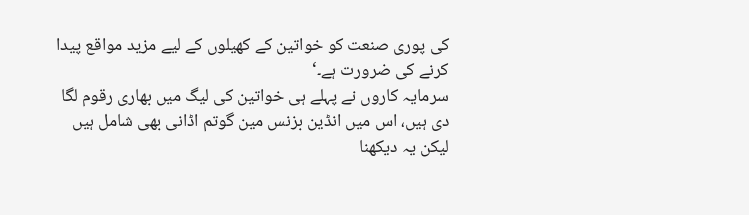کی پوری صنعت کو خواتین کے کھیلوں کے لیے مزید مواقع پیدا کرنے کی ضرورت ہے۔‘
سرمایہ کاروں نے پہلے ہی خواتین کی لیگ میں بھاری رقوم لگا دی ہیں، اس میں انڈین بزنس مین گوتم اڈانی بھی شامل ہیں لیکن یہ دیکھنا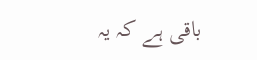باقی ہے کہ یہ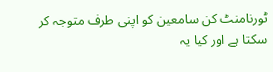ٹورنامنٹ کن سامعین کو اپنی طرف متوجہ کر سکتا ہے اور کیا یہ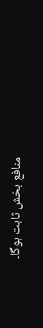منافع بخش ثابت ہوگا۔